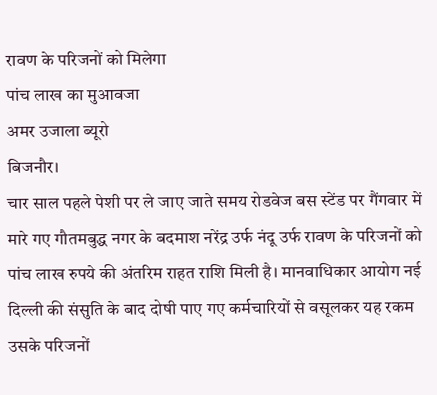रावण के परिजनों को मिलेगा
पांच लाख का मुआवजा
अमर उजाला ब्यूरो
बिजनौर।
चार साल पहले पेशी पर ले जाए जाते समय रोडवेज बस स्टेंड पर गैंगवार में मारे गए गौतमबुद्ध नगर के बदमाश नरेंद्र उर्फ नंदू उर्फ रावण के परिजनों को पांच लाख रुपये की अंतरिम राहत राशि मिली है। मानवाधिकार आयोग नई दिल्ली की संसुति के बाद दोषी पाए गए कर्मचारियों से वसूलकर यह रकम उसके परिजनों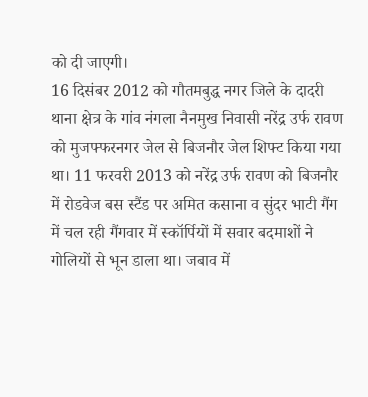को दी जाएगी।
16 दिसंबर 2012 को गौतमबुद्ध नगर जिले के दादरी थाना क्षेत्र के गांव नंगला नैनमुख निवासी नरेंद्र उर्फ रावण को मुजफ्फरनगर जेल से बिजनौर जेल शिफ्ट किया गया था। 11 फरवरी 2013 को नरेंद्र उर्फ रावण को बिजनौर में रोडवेज बस स्टैंड पर अमित कसाना व सुंदर भाटी गैंग में चल रही गैंगवार में स्कॉर्पियों में सवार बदमाशों ने गोलियों से भून डाला था। जबाव में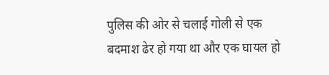पुलिस की ओर से चलाई गोली से एक बदमाश ढेर हो गया था और एक घायल हो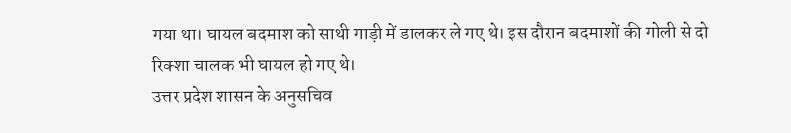गया था। घायल बदमाश को साथी गाड़ी में डालकर ले गए थे। इस दौरान बदमाशों की गोली से दो रिक्शा चालक भी घायल हो गए थे।
उत्तर प्रदेश शासन के अनुसचिव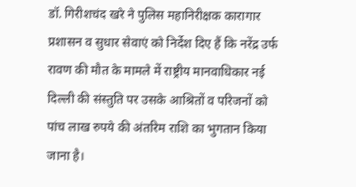डॉ. गिरीशचंद खरे ने पुलिस महानिरीक्षक कारागार प्रशासन व सुधार सेवाएं को निर्देश दिए हैं कि नरेंद्र उर्फ रावण की मौत के मामले में राष्ट्रीय मानवाधिकार नई दिल्ली की संस्तुति पर उसके आश्रितों व परिजनों को पांच लाख रुपये की अंतरिम राशि का भुगतान किया जाना है।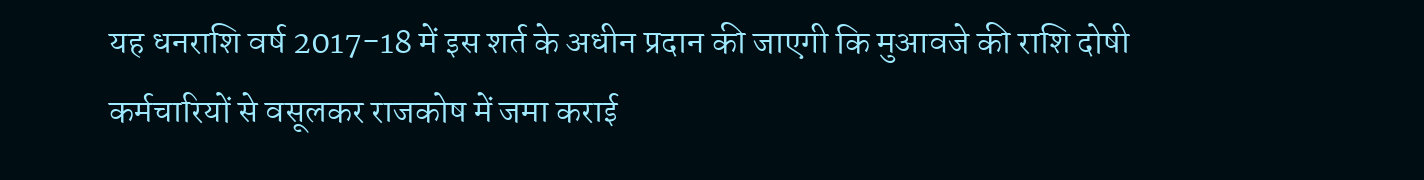यह धनराशि वर्ष 2017-18 में इस शर्त के अधीन प्रदान की जाएगी कि मुआवजे की राशि दोषी कर्मचारियों से वसूलकर राजकोष में जमा कराई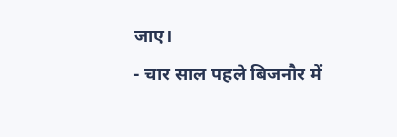जाए।
- चार साल पहले बिजनौर में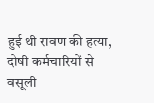हुई थी रावण की हत्या, दोषी कर्मचारियों से वसूली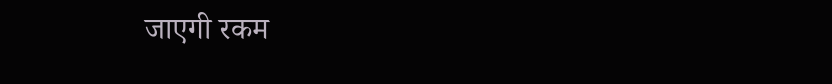जाएगी रकम